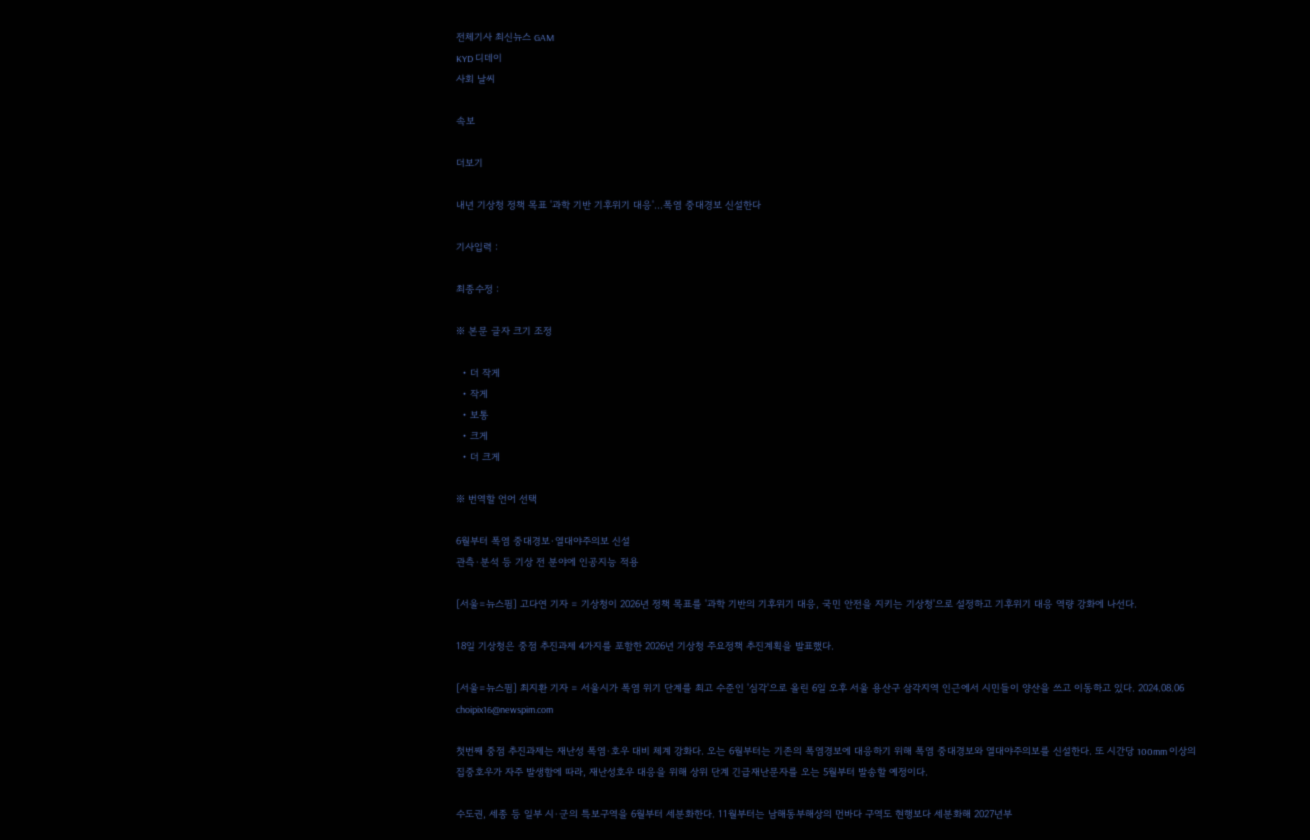전체기사 최신뉴스 GAM
KYD 디데이
사회 날씨

속보

더보기

내년 기상청 정책 목표 '과학 기반 기후위기 대응'...폭염 중대경보 신설한다

기사입력 :

최종수정 :

※ 본문 글자 크기 조정

  • 더 작게
  • 작게
  • 보통
  • 크게
  • 더 크게

※ 번역할 언어 선택

6월부터 폭염 중대경보·열대야주의보 신설
관측·분석 등 기상 전 분야에 인공지능 적용

[서울=뉴스핌] 고다연 기자 = 기상청이 2026년 정책 목표를 '과학 기반의 기후위기 대응, 국민 안전을 지키는 기상청'으로 설정하고 기후위기 대응 역량 강화에 나선다.

18일 기상청은 중점 추진과제 4가지를 포함한 2026년 기상청 주요정책 추진계획을 발표했다.

[서울=뉴스핌] 최지환 기자 = 서울시가 폭염 위기 단계를 최고 수준인 '심각'으로 올린 6일 오후 서울 용산구 삼각지역 인근에서 시민들이 양산을 쓰고 이동하고 있다. 2024.08.06 choipix16@newspim.com

첫번째 중점 추진과제는 재난성 폭염·호우 대비 체계 강화다. 오는 6월부터는 기존의 폭염경보에 대응하기 위해 폭염 중대경보와 열대야주의보를 신설한다. 또 시간당 100mm 이상의 집중호우가 자주 발생함에 따라, 재난성호우 대응을 위해 상위 단계 긴급재난문자를 오는 5월부터 발송할 예정이다.

수도권, 세종 등 일부 시·군의 특보구역을 6월부터 세분화한다. 11월부터는 남해동부해상의 먼바다 구역도 현행보다 세분화해 2027년부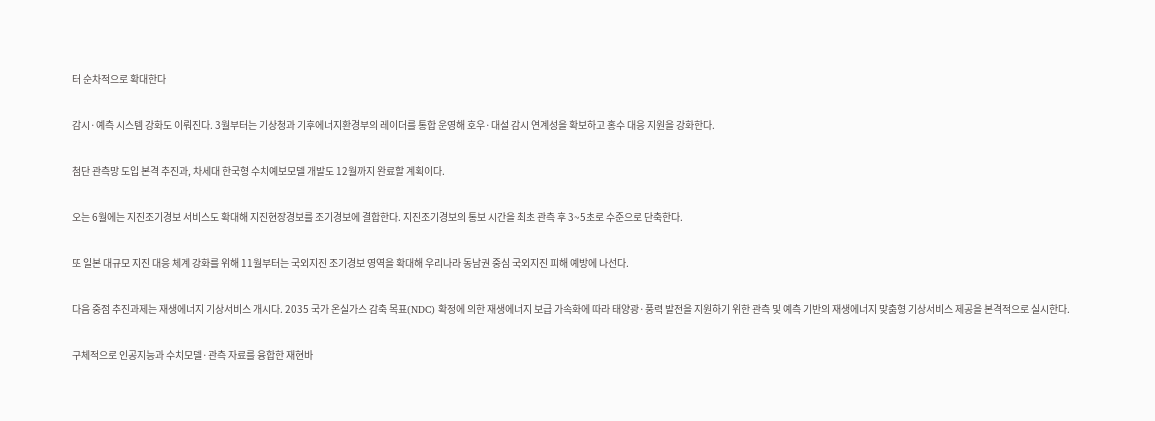터 순차적으로 확대한다

감시·예측 시스템 강화도 이뤄진다. 3월부터는 기상청과 기후에너지환경부의 레이더를 통합 운영해 호우·대설 감시 연계성을 확보하고 홍수 대응 지원을 강화한다.

첨단 관측망 도입 본격 추진과, 차세대 한국형 수치예보모델 개발도 12월까지 완료할 계획이다.

오는 6월에는 지진조기경보 서비스도 확대해 지진현장경보를 조기경보에 결합한다. 지진조기경보의 통보 시간을 최초 관측 후 3~5초로 수준으로 단축한다.

또 일본 대규모 지진 대응 체계 강화를 위해 11월부터는 국외지진 조기경보 영역을 확대해 우리나라 동남권 중심 국외지진 피해 예방에 나선다.

다음 중점 추진과제는 재생에너지 기상서비스 개시다. 2035 국가 온실가스 감축 목표(NDC) 확정에 의한 재생에너지 보급 가속화에 따라 태양광·풍력 발전을 지원하기 위한 관측 및 예측 기반의 재생에너지 맞춤형 기상서비스 제공을 본격적으로 실시한다.

구체적으로 인공지능과 수치모델·관측 자료를 융합한 재현바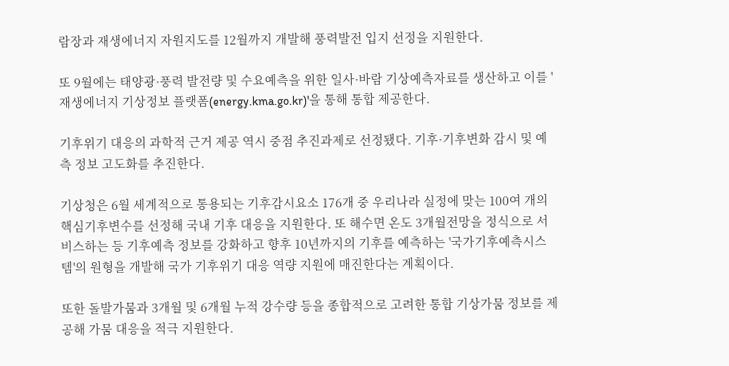람장과 재생에너지 자원지도를 12월까지 개발해 풍력발전 입지 선정을 지원한다.

또 9월에는 태양광·풍력 발전량 및 수요예측을 위한 일사·바람 기상예측자료를 생산하고 이를 '재생에너지 기상정보 플랫폼(energy.kma.go.kr)'을 통해 통합 제공한다.

기후위기 대응의 과학적 근거 제공 역시 중점 추진과제로 선정됐다. 기후·기후변화 감시 및 예측 정보 고도화를 추진한다.

기상청은 6월 세계적으로 통용되는 기후감시요소 176개 중 우리나라 실정에 맞는 100여 개의 핵심기후변수를 선정해 국내 기후 대응을 지원한다. 또 해수면 온도 3개월전망을 정식으로 서비스하는 등 기후예측 정보를 강화하고 향후 10년까지의 기후를 예측하는 '국가기후예측시스템'의 원형을 개발해 국가 기후위기 대응 역량 지원에 매진한다는 계획이다.

또한 돌발가뭄과 3개월 및 6개월 누적 강수량 등을 종합적으로 고려한 통합 기상가뭄 정보를 제공해 가뭄 대응을 적극 지원한다.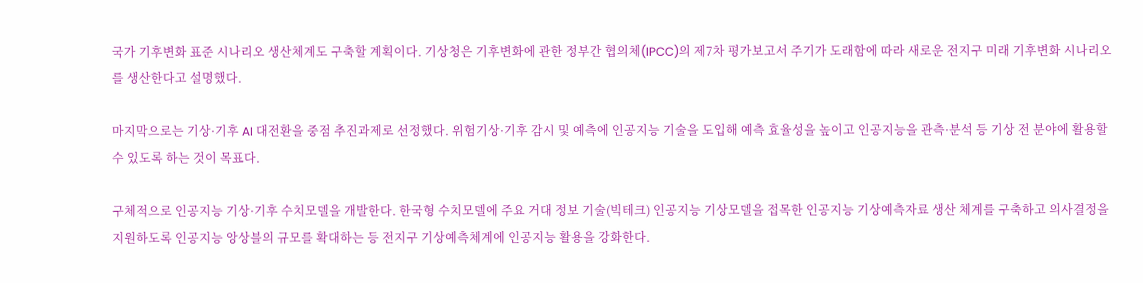국가 기후변화 표준 시나리오 생산체계도 구축할 계획이다. 기상청은 기후변화에 관한 정부간 협의체(IPCC)의 제7차 평가보고서 주기가 도래함에 따라 새로운 전지구 미래 기후변화 시나리오를 생산한다고 설명했다.

마지막으로는 기상·기후 AI 대전환을 중점 추진과제로 선정했다. 위험기상·기후 감시 및 예측에 인공지능 기술을 도입해 예측 효율성을 높이고 인공지능을 관측·분석 등 기상 전 분야에 활용할 수 있도록 하는 것이 목표다.

구체적으로 인공지능 기상·기후 수치모델을 개발한다. 한국형 수치모델에 주요 거대 정보 기술(빅테크) 인공지능 기상모델을 접목한 인공지능 기상예측자료 생산 체계를 구축하고 의사결정을 지원하도록 인공지능 앙상블의 규모를 확대하는 등 전지구 기상예측체계에 인공지능 활용을 강화한다.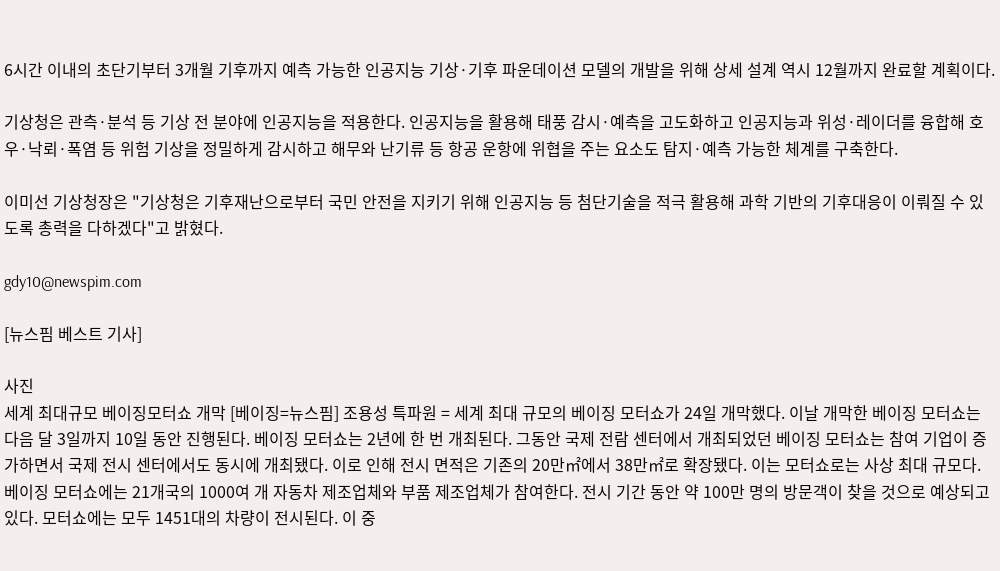6시간 이내의 초단기부터 3개월 기후까지 예측 가능한 인공지능 기상·기후 파운데이션 모델의 개발을 위해 상세 설계 역시 12월까지 완료할 계획이다.

기상청은 관측·분석 등 기상 전 분야에 인공지능을 적용한다. 인공지능을 활용해 태풍 감시·예측을 고도화하고 인공지능과 위성·레이더를 융합해 호우·낙뢰·폭염 등 위험 기상을 정밀하게 감시하고 해무와 난기류 등 항공 운항에 위협을 주는 요소도 탐지·예측 가능한 체계를 구축한다.

이미선 기상청장은 "기상청은 기후재난으로부터 국민 안전을 지키기 위해 인공지능 등 첨단기술을 적극 활용해 과학 기반의 기후대응이 이뤄질 수 있도록 총력을 다하겠다"고 밝혔다.

gdy10@newspim.com

[뉴스핌 베스트 기사]

사진
세계 최대규모 베이징모터쇼 개막 [베이징=뉴스핌] 조용성 특파원 = 세계 최대 규모의 베이징 모터쇼가 24일 개막했다. 이날 개막한 베이징 모터쇼는 다음 달 3일까지 10일 동안 진행된다. 베이징 모터쇼는 2년에 한 번 개최된다. 그동안 국제 전람 센터에서 개최되었던 베이징 모터쇼는 참여 기업이 증가하면서 국제 전시 센터에서도 동시에 개최됐다. 이로 인해 전시 면적은 기존의 20만㎡에서 38만㎡로 확장됐다. 이는 모터쇼로는 사상 최대 규모다. 베이징 모터쇼에는 21개국의 1000여 개 자동차 제조업체와 부품 제조업체가 참여한다. 전시 기간 동안 약 100만 명의 방문객이 찾을 것으로 예상되고 있다. 모터쇼에는 모두 1451대의 차량이 전시된다. 이 중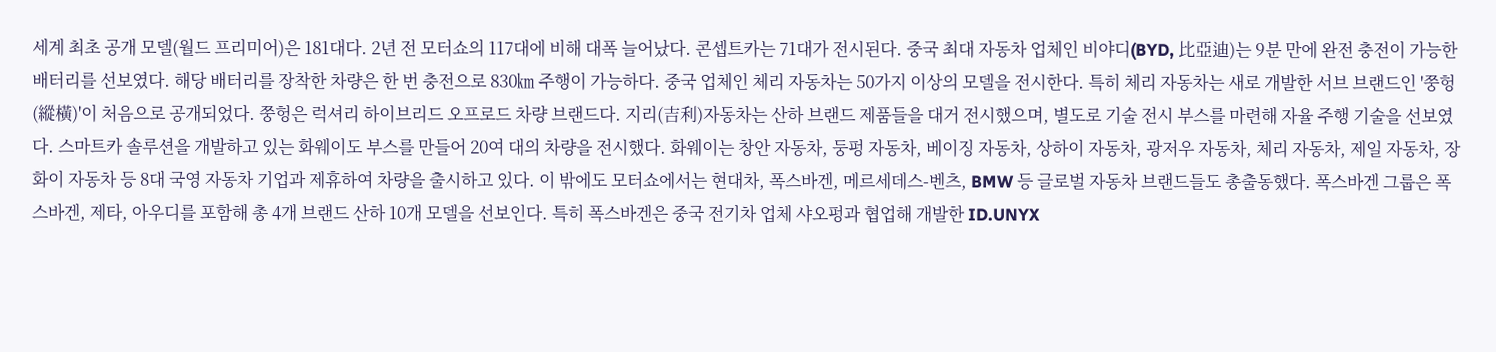세계 최초 공개 모델(월드 프리미어)은 181대다. 2년 전 모터쇼의 117대에 비해 대폭 늘어났다. 콘셉트카는 71대가 전시된다. 중국 최대 자동차 업체인 비야디(BYD, 比亞迪)는 9분 만에 완전 충전이 가능한 배터리를 선보였다. 해당 배터리를 장착한 차량은 한 번 충전으로 830㎞ 주행이 가능하다. 중국 업체인 체리 자동차는 50가지 이상의 모델을 전시한다. 특히 체리 자동차는 새로 개발한 서브 브랜드인 '쭝헝(縱橫)'이 처음으로 공개되었다. 쭝헝은 럭셔리 하이브리드 오프로드 차량 브랜드다. 지리(吉利)자동차는 산하 브랜드 제품들을 대거 전시했으며, 별도로 기술 전시 부스를 마련해 자율 주행 기술을 선보였다. 스마트카 솔루션을 개발하고 있는 화웨이도 부스를 만들어 20여 대의 차량을 전시했다. 화웨이는 창안 자동차, 둥펑 자동차, 베이징 자동차, 상하이 자동차, 광저우 자동차, 체리 자동차, 제일 자동차, 장화이 자동차 등 8대 국영 자동차 기업과 제휴하여 차량을 출시하고 있다. 이 밖에도 모터쇼에서는 현대차, 폭스바겐, 메르세데스-벤츠, BMW 등 글로벌 자동차 브랜드들도 총출동했다. 폭스바겐 그룹은 폭스바겐, 제타, 아우디를 포함해 총 4개 브랜드 산하 10개 모델을 선보인다. 특히 폭스바겐은 중국 전기차 업체 샤오펑과 협업해 개발한 ID.UNYX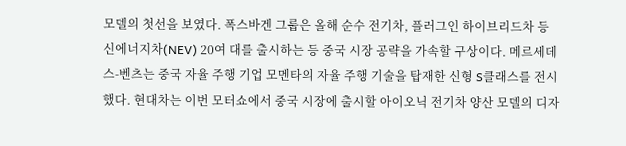모델의 첫선을 보였다. 폭스바겐 그룹은 올해 순수 전기차, 플러그인 하이브리드차 등 신에너지차(NEV) 20여 대를 출시하는 등 중국 시장 공략을 가속할 구상이다. 메르세데스-벤츠는 중국 자율 주행 기업 모멘타의 자율 주행 기술을 탑재한 신형 S클래스를 전시했다. 현대차는 이번 모터쇼에서 중국 시장에 출시할 아이오닉 전기차 양산 모델의 디자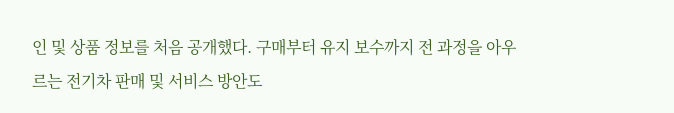인 및 상품 정보를 처음 공개했다. 구매부터 유지 보수까지 전 과정을 아우르는 전기차 판매 및 서비스 방안도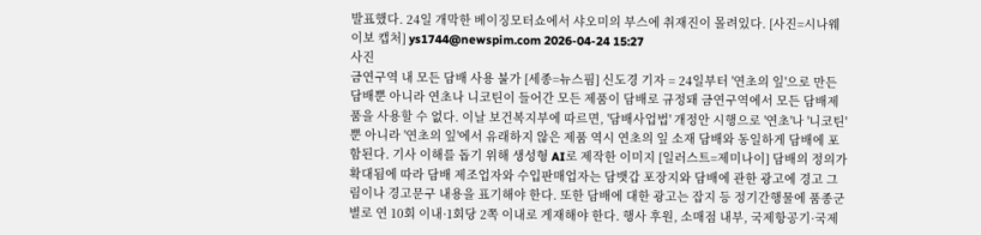발표했다. 24일 개막한 베이징모터쇼에서 샤오미의 부스에 취재진이 몰려있다. [사진=시나웨이보 캡처] ys1744@newspim.com 2026-04-24 15:27
사진
금연구역 내 모든 담배 사용 불가 [세종=뉴스핌] 신도경 기자 = 24일부터 '연초의 잎'으로 만든 담배뿐 아니라 연초나 니코틴이 들어간 모든 제품이 담배로 규정돼 금연구역에서 모든 담배제품을 사용할 수 없다. 이날 보건복지부에 따르면, '담배사업법' 개정안 시행으로 '연초'나 '니코틴'뿐 아니라 '연초의 잎'에서 유래하지 않은 제품 역시 연초의 잎 소재 담배와 동일하게 담배에 포함된다. 기사 이해를 돕기 위해 생성형 AI로 제작한 이미지 [일러스트=제미나이] 담배의 정의가 확대됨에 따라 담배 제조업자와 수입판매업자는 담뱃갑 포장지와 담배에 관한 광고에 경고 그림이나 경고문구 내용을 표기해야 한다. 또한 담배에 대한 광고는 잡지 등 정기간행물에 품종군별로 연 10회 이내·1회당 2쪽 이내로 게재해야 한다. 행사 후원, 소매점 내부, 국제항공기·국제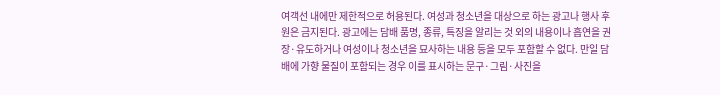여객선 내에만 제한적으로 허용된다. 여성과 청소년을 대상으로 하는 광고나 행사 후원은 금지된다. 광고에는 담배 품명, 종류, 특징을 알리는 것 외의 내용이나 흡연을 권장·유도하거나 여성이나 청소년을 묘사하는 내용 등을 모두 포함할 수 없다. 만일 담배에 가향 물질이 포함되는 경우 이를 표시하는 문구·그림·사진을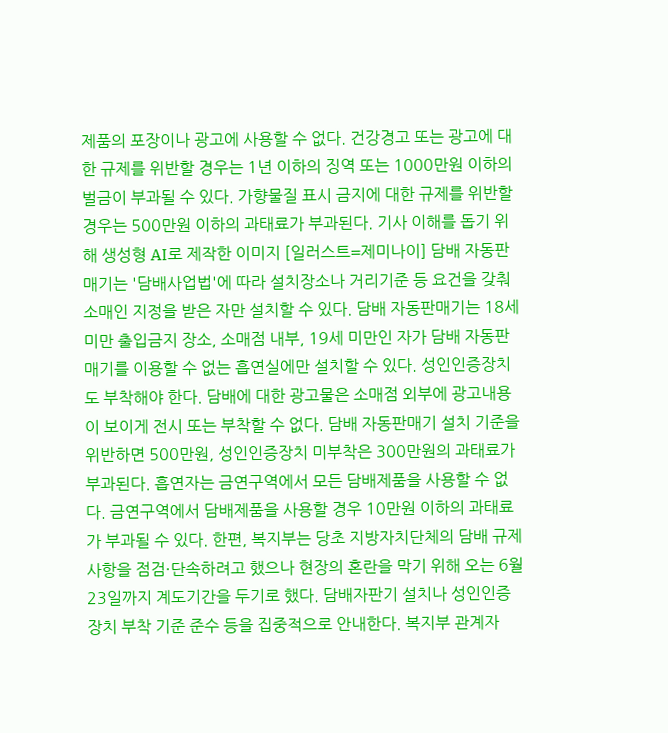제품의 포장이나 광고에 사용할 수 없다. 건강경고 또는 광고에 대한 규제를 위반할 경우는 1년 이하의 징역 또는 1000만원 이하의 벌금이 부과될 수 있다. 가향물질 표시 금지에 대한 규제를 위반할 경우는 500만원 이하의 과태료가 부과된다. 기사 이해를 돕기 위해 생성형 AI로 제작한 이미지 [일러스트=제미나이] 담배 자동판매기는 '담배사업법'에 따라 설치장소나 거리기준 등 요건을 갖춰 소매인 지정을 받은 자만 설치할 수 있다. 담배 자동판매기는 18세 미만 출입금지 장소, 소매점 내부, 19세 미만인 자가 담배 자동판매기를 이용할 수 없는 흡연실에만 설치할 수 있다. 성인인증장치도 부착해야 한다. 담배에 대한 광고물은 소매점 외부에 광고내용이 보이게 전시 또는 부착할 수 없다. 담배 자동판매기 설치 기준을 위반하면 500만원, 성인인증장치 미부착은 300만원의 과태료가 부과된다. 흡연자는 금연구역에서 모든 담배제품을 사용할 수 없다. 금연구역에서 담배제품을 사용할 경우 10만원 이하의 과태료가 부과될 수 있다. 한편, 복지부는 당초 지방자치단체의 담배 규제 사항을 점검·단속하려고 했으나 현장의 혼란을 막기 위해 오는 6월 23일까지 계도기간을 두기로 했다. 담배자판기 설치나 성인인증장치 부착 기준 준수 등을 집중적으로 안내한다. 복지부 관계자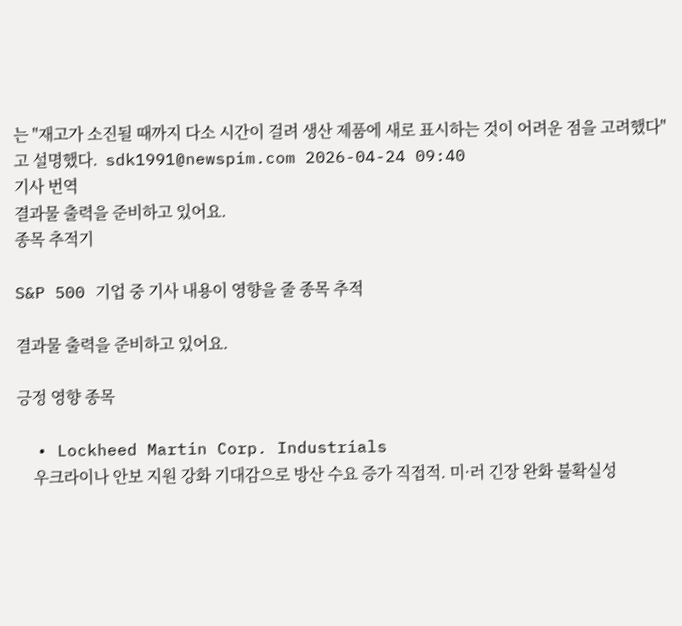는 "재고가 소진될 때까지 다소 시간이 걸려 생산 제품에 새로 표시하는 것이 어려운 점을 고려했다"고 설명했다.  sdk1991@newspim.com 2026-04-24 09:40
기사 번역
결과물 출력을 준비하고 있어요.
종목 추적기

S&P 500 기업 중 기사 내용이 영향을 줄 종목 추적

결과물 출력을 준비하고 있어요.

긍정 영향 종목

  • Lockheed Martin Corp. Industrials
    우크라이나 안보 지원 강화 기대감으로 방산 수요 증가 직접적. 미·러 긴장 완화 불확실성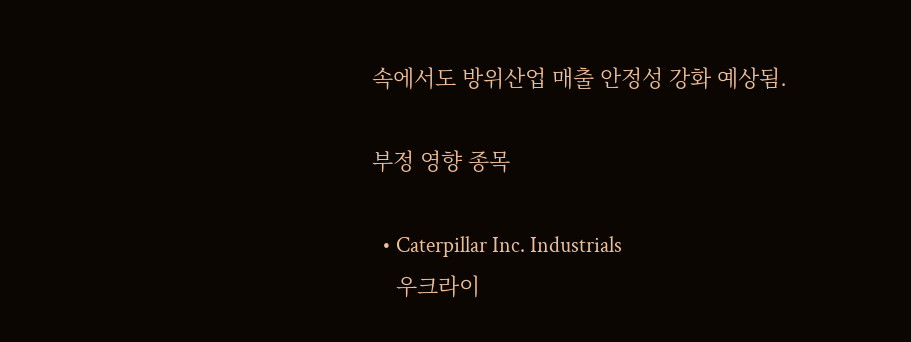속에서도 방위산업 매출 안정성 강화 예상됨.

부정 영향 종목

  • Caterpillar Inc. Industrials
    우크라이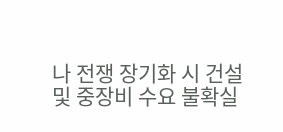나 전쟁 장기화 시 건설 및 중장비 수요 불확실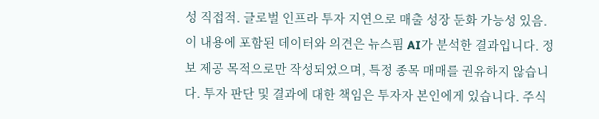성 직접적. 글로벌 인프라 투자 지연으로 매출 성장 둔화 가능성 있음.
이 내용에 포함된 데이터와 의견은 뉴스핌 AI가 분석한 결과입니다. 정보 제공 목적으로만 작성되었으며, 특정 종목 매매를 권유하지 않습니다. 투자 판단 및 결과에 대한 책임은 투자자 본인에게 있습니다. 주식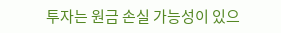투자는 원금 손실 가능성이 있으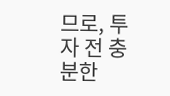므로, 투자 전 충분한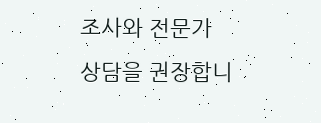조사와 전문가 상담을 권장합니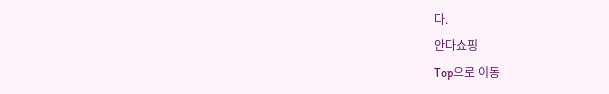다.
안다쇼핑
Top으로 이동